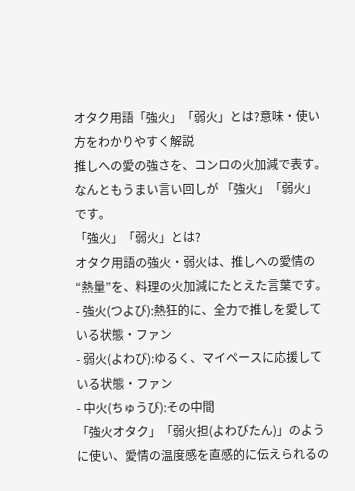オタク用語「強火」「弱火」とは?意味・使い方をわかりやすく解説
推しへの愛の強さを、コンロの火加減で表す。なんともうまい言い回しが 「強火」「弱火」 です。
「強火」「弱火」とは?
オタク用語の強火・弱火は、推しへの愛情の“熱量”を、料理の火加減にたとえた言葉です。
- 強火(つよび):熱狂的に、全力で推しを愛している状態・ファン
- 弱火(よわび):ゆるく、マイペースに応援している状態・ファン
- 中火(ちゅうび):その中間
「強火オタク」「弱火担(よわびたん)」のように使い、愛情の温度感を直感的に伝えられるの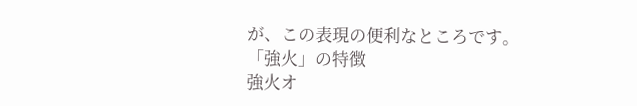が、この表現の便利なところです。
「強火」の特徴
強火オ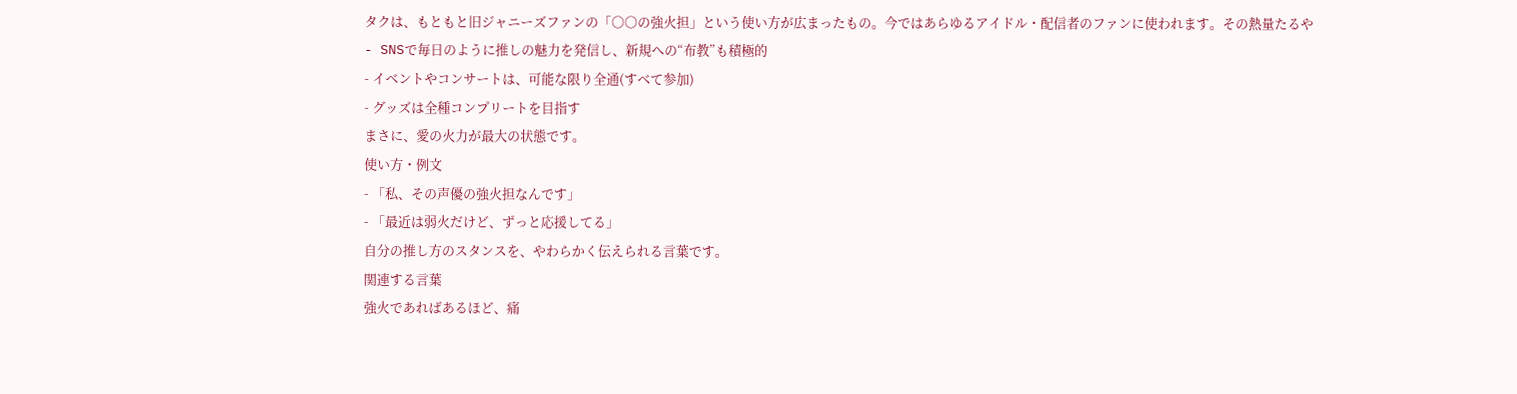タクは、もともと旧ジャニーズファンの「〇〇の強火担」という使い方が広まったもの。今ではあらゆるアイドル・配信者のファンに使われます。その熱量たるや
- SNSで毎日のように推しの魅力を発信し、新規への“布教”も積極的
- イベントやコンサートは、可能な限り全通(すべて参加)
- グッズは全種コンプリートを目指す
まさに、愛の火力が最大の状態です。
使い方・例文
- 「私、その声優の強火担なんです」
- 「最近は弱火だけど、ずっと応援してる」
自分の推し方のスタンスを、やわらかく伝えられる言葉です。
関連する言葉
強火であればあるほど、痛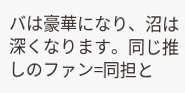バは豪華になり、沼は深くなります。同じ推しのファン=同担と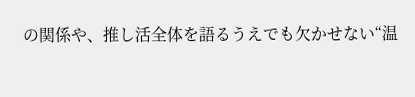の関係や、推し活全体を語るうえでも欠かせない“温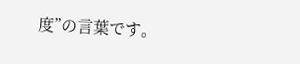度”の言葉です。